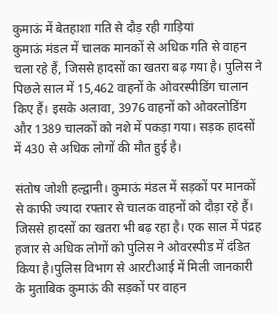कुमाऊं में बेतहाशा गति से दौड़ रही गाड़ियां
कुमाऊं मंडल में चालक मानकों से अधिक गति से वाहन चला रहे हैं, जिससे हादसों का खतरा बढ़ गया है। पुलिस ने पिछले साल में 15,462 वाहनों के ओवरस्पीडिंग चालान किए हैं। इसके अलावा, 3976 वाहनों को ओवरलोडिंग और 1389 चालकों को नशे में पकड़ा गया। सड़क हादसों में 430 से अधिक लोगों की मौत हुई है।

संतोष जोशी हल्द्वानी। कुमाऊं मंडल में सड़कों पर मानकों से काफी ज्यादा रफ्तार से चालक वाहनों को दौड़ा रहे हैं। जिससे हादसों का खतरा भी बढ़ रहा है। एक साल में पंद्रह हजार से अधिक लोगों को पुलिस ने ओवरस्पीड में दंडित किया है।पुलिस विभाग से आरटीआई में मिली जानकारी के मुताबिक कुमाऊं की सड़कों पर वाहन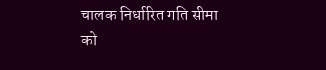चालक निर्धारित गति सीमा को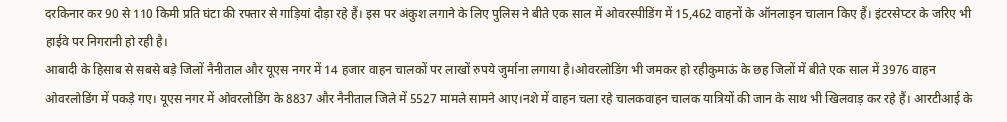दरकिनार कर 90 से 110 किमी प्रति घंटा की रफ्तार से गाड़ियां दौड़ा रहे हैं। इस पर अंकुश लगाने के लिए पुलिस ने बीते एक साल में ओवरस्पीडिंग में 15,462 वाहनों के ऑनलाइन चालान किए हैं। इंटरसेप्टर के जरिए भी हाईवे पर निगरानी हो रही है।
आबादी के हिसाब से सबसे बड़े जिलों नैनीताल और यूएस नगर में 14 हजार वाहन चालकों पर लाखों रुपये जुर्माना लगाया है।ओवरलोडिंग भी जमकर हो रहीकुमाऊं के छह जिलों में बीते एक साल में 3976 वाहन ओवरलोडिंग में पकड़े गए। यूएस नगर में ओवरलोडिंग के 8837 और नैनीताल जिले में 5527 मामले सामने आए।नशे में वाहन चला रहे चालकवाहन चालक यात्रियों की जान के साथ भी खिलवाड़ कर रहे हैं। आरटीआई के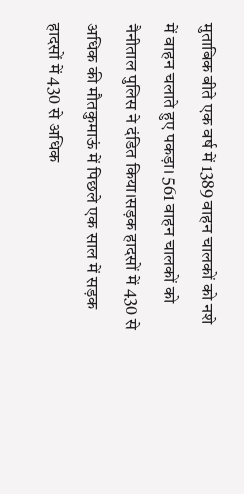मुताबिक बीते एक वर्ष में 1389 वाहन चालकों को नशे में वाहन चलाते हुए पकड़ा। 561 वाहन चालकों को नैनीताल पुलिस ने दंडित किया।सड़क हादसों में 430 से अधिक की मौतकुमाऊं में पिछले एक साल में सड़क हादसों में 430 से अधिक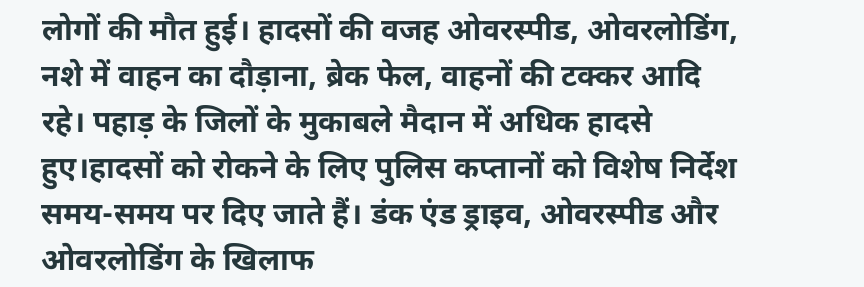लोगों की मौत हुई। हादसों की वजह ओवरस्पीड, ओवरलोडिंग, नशे में वाहन का दौड़ाना, ब्रेक फेल, वाहनों की टक्कर आदि रहे। पहाड़ के जिलों के मुकाबले मैदान में अधिक हादसे हुए।हादसों को रोकने के लिए पुलिस कप्तानों को विशेष निर्देश समय-समय पर दिए जाते हैं। डंक एंड ड्राइव, ओवरस्पीड और ओवरलोडिंग के खिलाफ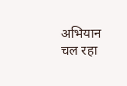अभियान चल रहा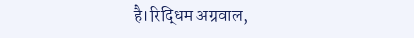है।रिद्धिम अग्रवाल,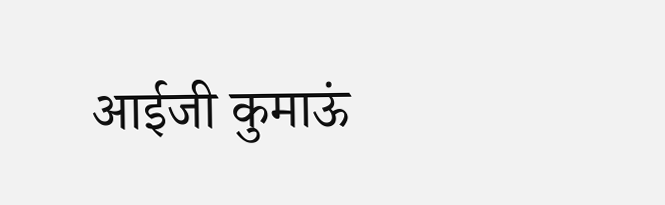आईजी कुमाऊं